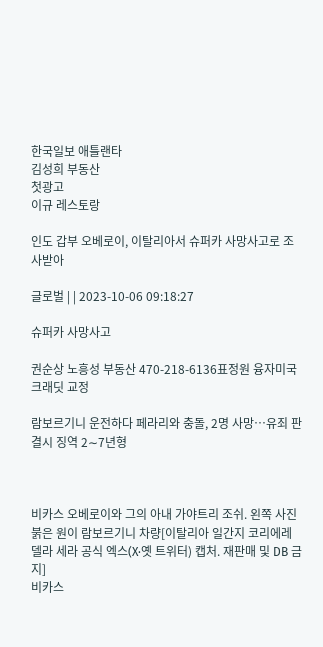한국일보 애틀랜타
김성희 부동산
첫광고
이규 레스토랑

인도 갑부 오베로이, 이탈리아서 슈퍼카 사망사고로 조사받아

글로벌 | | 2023-10-06 09:18:27

슈퍼카 사망사고

권순상 노흥성 부동산 470-218-6136표정원 융자미국 크래딧 교정

람보르기니 운전하다 페라리와 충돌, 2명 사망…유죄 판결시 징역 2∼7년형



비카스 오베로이와 그의 아내 가야트리 조쉬. 왼쪽 사진 붉은 원이 람보르기니 차량[이탈리아 일간지 코리에레 델라 세라 공식 엑스(X·옛 트위터) 캡처. 재판매 및 DB 금지]
비카스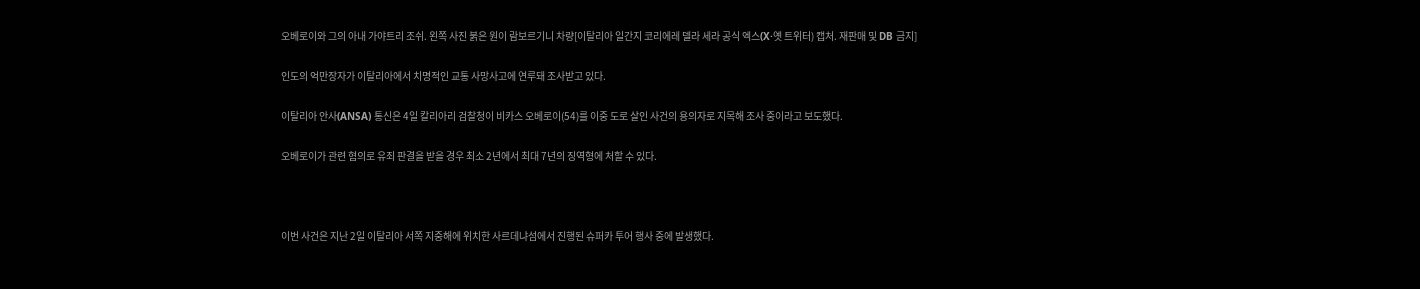오베로이와 그의 아내 가야트리 조쉬. 왼쪽 사진 붉은 원이 람보르기니 차량[이탈리아 일간지 코리에레 델라 세라 공식 엑스(X·옛 트위터) 캡처. 재판매 및 DB 금지]

인도의 억만장자가 이탈리아에서 치명적인 교통 사망사고에 연루돼 조사받고 있다.

이탈리아 안사(ANSA) 통신은 4일 칼리아리 검찰청이 비카스 오베로이(54)를 이중 도로 살인 사건의 용의자로 지목해 조사 중이라고 보도했다.

오베로이가 관련 혐의로 유죄 판결을 받을 경우 최소 2년에서 최대 7년의 징역형에 처할 수 있다.



이번 사건은 지난 2일 이탈리아 서쪽 지중해에 위치한 사르데냐섬에서 진행된 슈퍼카 투어 행사 중에 발생했다.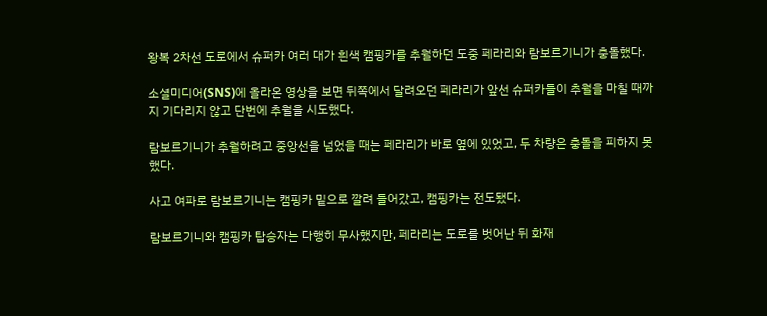왕복 2차선 도로에서 슈퍼카 여러 대가 흰색 캠핑카를 추월하던 도중 페라리와 람보르기니가 충돌했다.

소셜미디어(SNS)에 올라온 영상을 보면 뒤쪽에서 달려오던 페라리가 앞선 슈퍼카들이 추월을 마칠 때까지 기다리지 않고 단번에 추월을 시도했다.

람보르기니가 추월하려고 중앙선을 넘었을 때는 페라리가 바로 옆에 있었고, 두 차량은 충돌을 피하지 못했다.

사고 여파로 람보르기니는 캠핑카 밑으로 깔려 들어갔고, 캠핑카는 전도됐다.

람보르기니와 캠핑카 탑승자는 다행히 무사했지만, 페라리는 도로를 벗어난 뒤 화재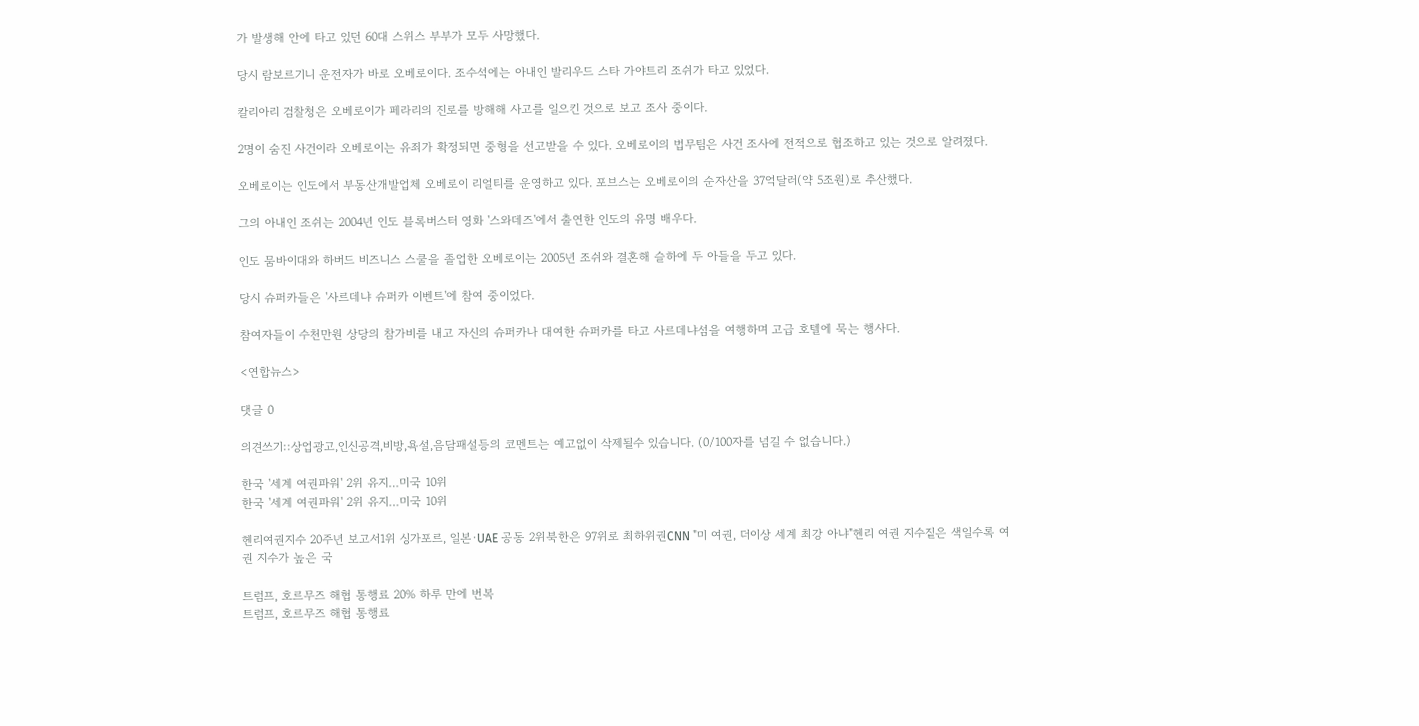가 발생해 안에 타고 있던 60대 스위스 부부가 모두 사망했다.

당시 람보르기니 운전자가 바로 오베로이다. 조수석에는 아내인 발리우드 스타 가야트리 조쉬가 타고 있었다.

칼리아리 검찰청은 오베로이가 페라리의 진로를 방해해 사고를 일으킨 것으로 보고 조사 중이다.

2명이 숨진 사건이라 오베로이는 유죄가 확정되면 중형을 선고받을 수 있다. 오베로이의 법무팀은 사건 조사에 전적으로 협조하고 있는 것으로 알려졌다.

오베로이는 인도에서 부동산개발업체 오베로이 리얼티를 운영하고 있다. 포브스는 오베로이의 순자산을 37억달러(약 5조원)로 추산했다.

그의 아내인 조쉬는 2004년 인도 블록버스터 영화 '스와데즈'에서 출연한 인도의 유명 배우다.

인도 뭄바이대와 하버드 비즈니스 스쿨을 졸업한 오베로이는 2005년 조쉬와 결혼해 슬하에 두 아들을 두고 있다.

당시 슈퍼카들은 '사르데냐 슈퍼카 이벤트'에 참여 중이었다.

참여자들이 수천만원 상당의 참가비를 내고 자신의 슈퍼카나 대여한 슈퍼카를 타고 사르데냐섬을 여행하며 고급 호텔에 묵는 행사다.

<연합뉴스>

댓글 0

의견쓰기::상업광고,인신공격,비방,욕설,음담패설등의 코멘트는 예고없이 삭제될수 있습니다. (0/100자를 넘길 수 없습니다.)

한국 '세계 여권파워' 2위 유지…미국 10위
한국 '세계 여권파워' 2위 유지…미국 10위

헨리여권지수 20주년 보고서1위 싱가포르, 일본·UAE 공동 2위북한은 97위로 최하위권CNN "미 여권, 더이상 세계 최강 아냐"헨리 여권 지수짙은 색일수록 여권 지수가 높은 국

트럼프, 호르무즈 해협 통행료 20% 하루 만에 번복
트럼프, 호르무즈 해협 통행료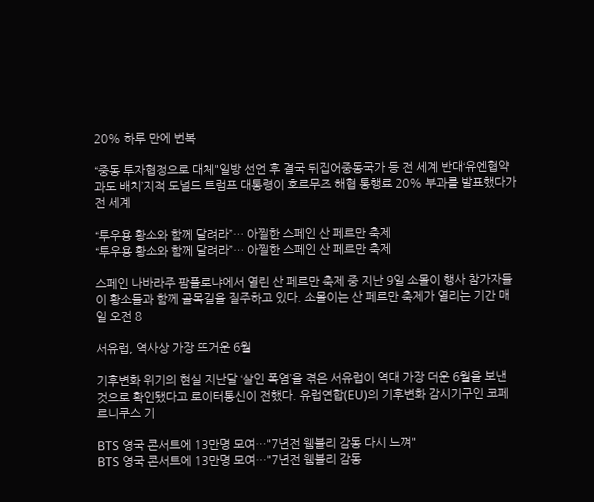20% 하루 만에 번복

“중동 투자협정으로 대체"일방 선언 후 결국 뒤집어중동국가 등 전 세계 반대‘유엔협약과도 배치’지적 도널드 트럼프 대통령이 호르무즈 해협 통행료 20% 부과를 발표했다가 전 세계

“투우용 황소와 함께 달려라”… 아찔한 스페인 산 페르만 축제
“투우용 황소와 함께 달려라”… 아찔한 스페인 산 페르만 축제

스페인 나바라주 팜플로냐에서 열린 산 페르만 축제 중 지난 9일 소몰이 행사 참가자들이 황소들과 함께 골목길을 질주하고 있다. 소몰이는 산 페르만 축제가 열리는 기간 매일 오전 8

서유럽, 역사상 가장 뜨거운 6월

기후변화 위기의 현실 지난달 ‘살인 폭염’을 겪은 서유럽이 역대 가장 더운 6월을 보낸 것으로 확인됐다고 로이터통신이 전했다. 유럽연합(EU)의 기후변화 감시기구인 코페르니쿠스 기

BTS 영국 콘서트에 13만명 모여…"7년전 웸블리 감동 다시 느껴"
BTS 영국 콘서트에 13만명 모여…"7년전 웸블리 감동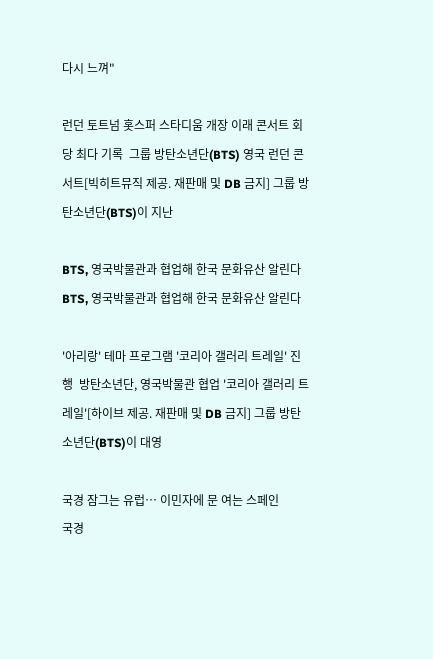다시 느껴"

런던 토트넘 홋스퍼 스타디움 개장 이래 콘서트 회당 최다 기록  그룹 방탄소년단(BTS) 영국 런던 콘서트[빅히트뮤직 제공. 재판매 및 DB 금지] 그룹 방탄소년단(BTS)이 지난

BTS, 영국박물관과 협업해 한국 문화유산 알린다
BTS, 영국박물관과 협업해 한국 문화유산 알린다

'아리랑' 테마 프로그램 '코리아 갤러리 트레일' 진행  방탄소년단, 영국박물관 협업 '코리아 갤러리 트레일'[하이브 제공. 재판매 및 DB 금지] 그룹 방탄소년단(BTS)이 대영

국경 잠그는 유럽… 이민자에 문 여는 스페인
국경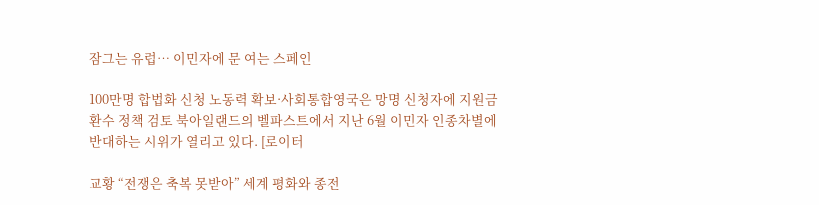잠그는 유럽… 이민자에 문 여는 스페인

100만명 합법화 신청 노동력 확보·사회통합영국은 망명 신청자에 지원금 환수 정책 검토 북아일랜드의 벨파스트에서 지난 6월 이민자 인종차별에 반대하는 시위가 열리고 있다. [로이터

교황 “전쟁은 축복 못받아” 세계 평화와 종전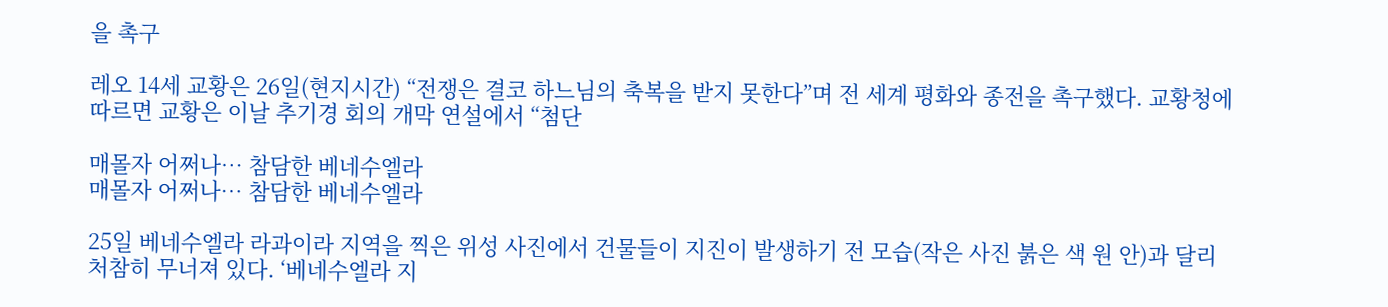을 촉구

레오 14세 교황은 26일(현지시간) “전쟁은 결코 하느님의 축복을 받지 못한다”며 전 세계 평화와 종전을 촉구했다. 교황청에 따르면 교황은 이날 추기경 회의 개막 연설에서 “첨단

매몰자 어쩌나… 참담한 베네수엘라
매몰자 어쩌나… 참담한 베네수엘라

25일 베네수엘라 라과이라 지역을 찍은 위성 사진에서 건물들이 지진이 발생하기 전 모습(작은 사진 붉은 색 원 안)과 달리 처참히 무너져 있다. ‘베네수엘라 지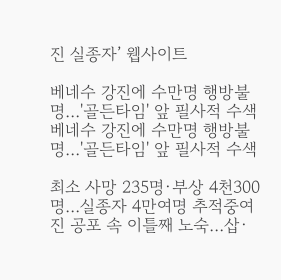진 실종자’ 웹사이트

베네수 강진에 수만명 행방불명…'골든타임' 앞 필사적 수색
베네수 강진에 수만명 행방불명…'골든타임' 앞 필사적 수색

최소 사망 235명·부상 4천300명…실종자 4만여명 추적중여진 공포 속 이틀째 노숙…삽·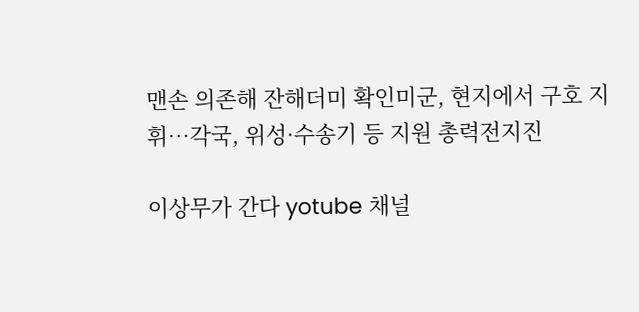맨손 의존해 잔해더미 확인미군, 현지에서 구호 지휘…각국, 위성·수송기 등 지원 총력전지진

이상무가 간다 yotube 채널